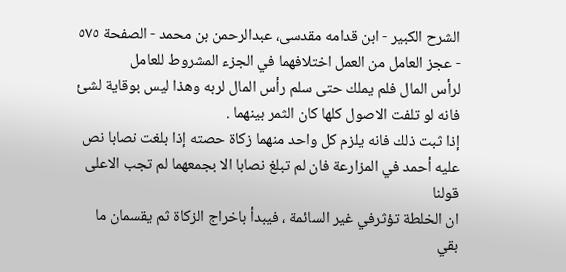الشرح الکبير - ابن قدامه مقدسی، عبدالرحمن بن محمد - الصفحة ٥٧٥ - عجز العامل من العمل اختلافهما في الجزء المشروط للعامل
لرأس المال فلم يملك حتى سلم رأس المال لربه وهذا ليس بوقاية لشئ فانه لو تلفت الاصول كلها كان الثمر بينهما .
إذا ثبت ذلك فانه يلزم كل واحد منهما زكاة حصته إذا بلغت نصابا نص
عليه أحمد في المزارعة فان لم تبلغ نصابا الا بجمعهما لم تجب الاعلى قولنا
ان الخلطة تؤثرفي غير السائمة ، فيبدأ باخراج الزكاة ثم يقسمان ما بقي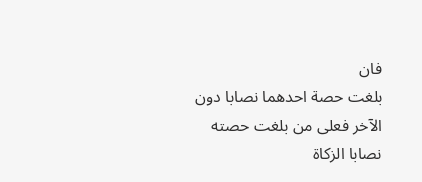فان
بلغت حصة احدهما نصابا دون الآخر فعلى من بلغت حصته نصابا الزكاة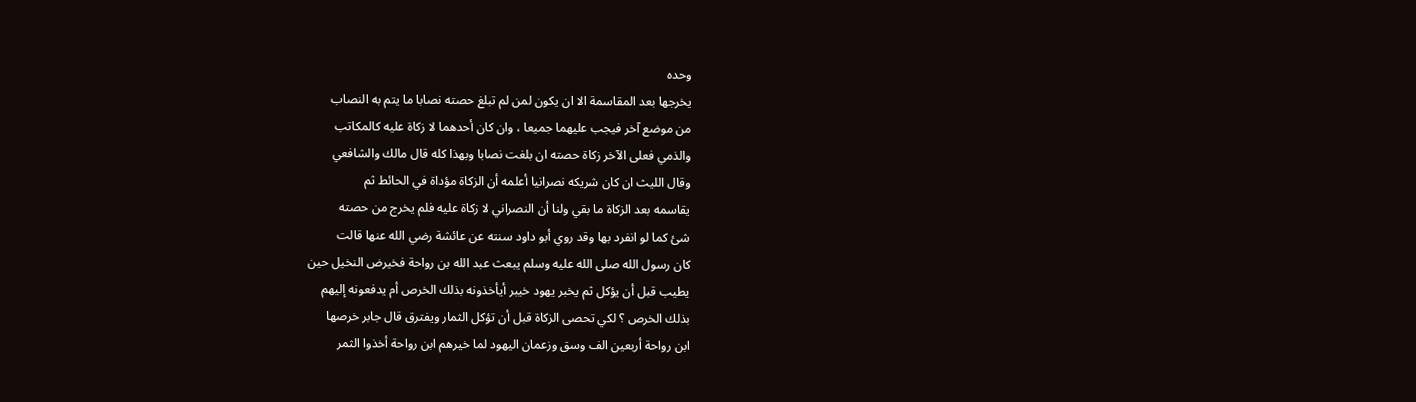وحده
يخرجها بعد المقاسمة الا ان يكون لمن لم تبلغ حصته نصابا ما يتم به النصاب
من موضع آخر فيجب عليهما جميعا ، وان كان أحدهما لا زكاة عليه كالمكاتب
والذمي فعلى الآخر زكاة حصته ان بلغت نصابا وبهذا كله قال مالك والشافعي
وقال الليث ان كان شريكه نصرانيا أعلمه أن الزكاة مؤداة في الحائط ثم
يقاسمه بعد الزكاة ما بقي ولنا أن النصراني لا زكاة عليه فلم يخرج من حصته
شئ كما لو انفرد بها وقد روي أبو داود سنته عن عائشة رضي الله عنها قالت
كان رسول الله صلى الله عليه وسلم يبعث عبد الله بن رواحة فخيرض النخيل حين
يطيب قبل أن يؤكل ثم يخبر يهود خيبر أيأخذونه بذلك الخرص أم يدفعونه إليهم
بذلك الخرص ؟ لكي تحصى الزكاة قبل أن تؤكل الثمار ويفترق قال جابر خرصها
ابن رواحة أربعين الف وسق وزعمان اليهود لما خيرهم ابن رواحة أخذوا الثمر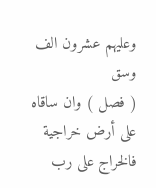وعليهم عشرون الف وسق
( فصل ) وان ساقاه على أرض خراجية فالخراج على رب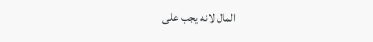المال لانه يجب على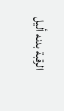الرقبة بدنه أليل